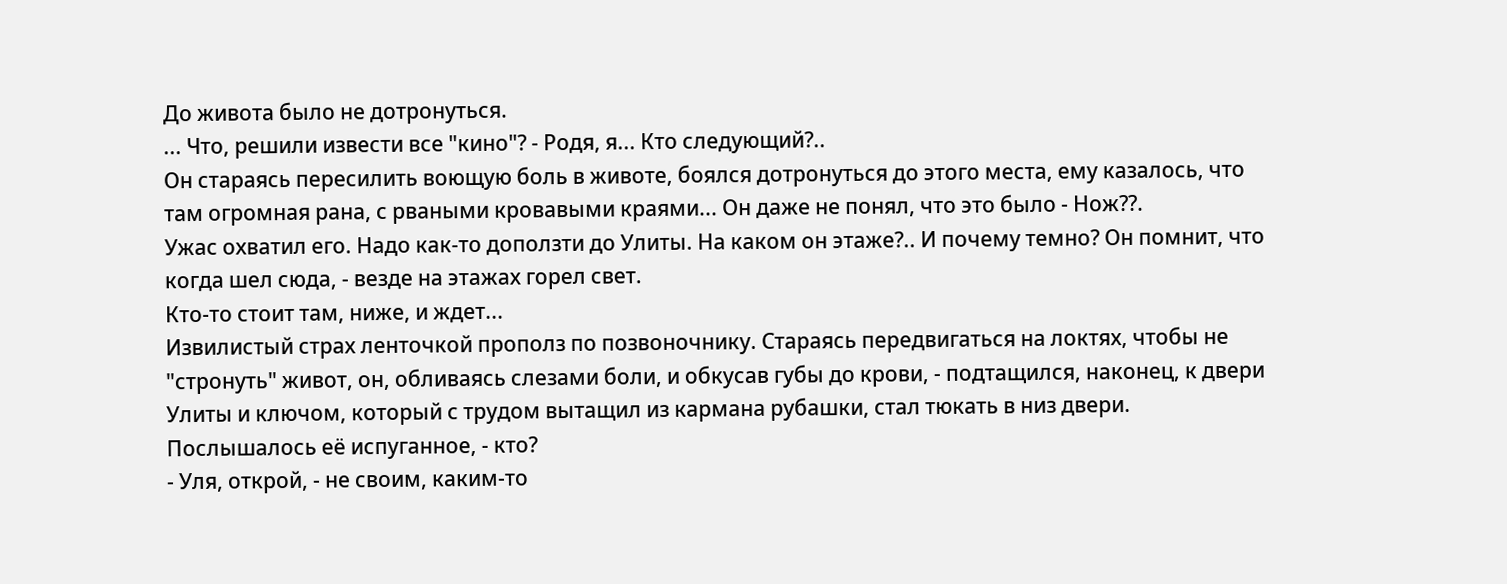До живота было не дотронуться.
... Что, решили извести все "кино"? - Родя, я... Кто следующий?..
Он стараясь пересилить воющую боль в животе, боялся дотронуться до этого места, ему казалось, что там огромная рана, с рваными кровавыми краями... Он даже не понял, что это было - Нож??.
Ужас охватил его. Надо как-то доползти до Улиты. На каком он этаже?.. И почему темно? Он помнит, что когда шел сюда, - везде на этажах горел свет.
Кто-то стоит там, ниже, и ждет...
Извилистый страх ленточкой прополз по позвоночнику. Стараясь передвигаться на локтях, чтобы не "стронуть" живот, он, обливаясь слезами боли, и обкусав губы до крови, - подтащился, наконец, к двери Улиты и ключом, который с трудом вытащил из кармана рубашки, стал тюкать в низ двери.
Послышалось её испуганное, - кто?
- Уля, открой, - не своим, каким-то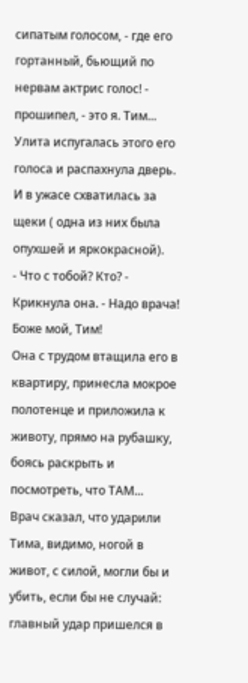сипатым голосом, - где его гортанный, бьющий по нервам актрис голос! - прошипел, - это я. Тим...
Улита испугалась этого его голоса и распахнула дверь.
И в ужасе схватилась за щеки ( одна из них была опухшей и яркокрасной).
- Что с тобой? Кто? - Крикнула она. - Надо врача! Боже мой, Тим!
Она с трудом втащила его в квартиру, принесла мокрое полотенце и приложила к животу, прямо на рубашку, боясь раскрыть и посмотреть, что ТАМ...
Врач сказал, что ударили Тима, видимо, ногой в живот, с силой, могли бы и убить, если бы не случай: главный удар пришелся в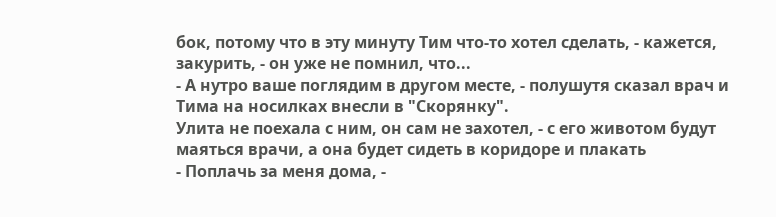бок, потому что в эту минуту Тим что-то хотел сделать, - кажется, закурить, - он уже не помнил, что...
- А нутро ваше поглядим в другом месте, - полушутя сказал врач и Тима на носилках внесли в "Скорянку".
Улита не поехала с ним, он сам не захотел, - с его животом будут маяться врачи, а она будет сидеть в коридоре и плакать
- Поплачь за меня дома, -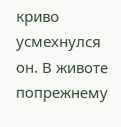криво усмехнулся он. В животе попрежнему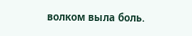волком выла боль.